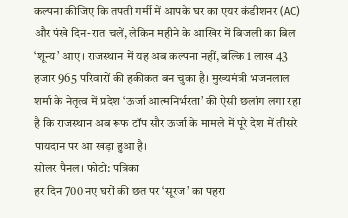कल्पना कीजिए कि तपती गर्मी में आपके घर का एयर कंडीशनर (AC) और पंखे दिन-रात चलें, लेकिन महीने के आखिर में बिजली का बिल ‘शून्य’ आए। राजस्थान में यह अब कल्पना नहीं, बल्कि 1 लाख 43 हजार 965 परिवारों की हकीकत बन चुका है। मुख्यमंत्री भजनलाल शर्मा के नेतृत्व में प्रदेश ‘ऊर्जा आत्मनिर्भरता’ की ऐसी छलांग लगा रहा है कि राजस्थान अब रूफ टॉप सौर ऊर्जा के मामले में पूरे देश में तीसरे पायदान पर आ खड़ा हुआ है।
सोलर पैनल। फोटो: पत्रिका
हर दिन 700 नए घरों की छत पर ‘सूरज’ का पहरा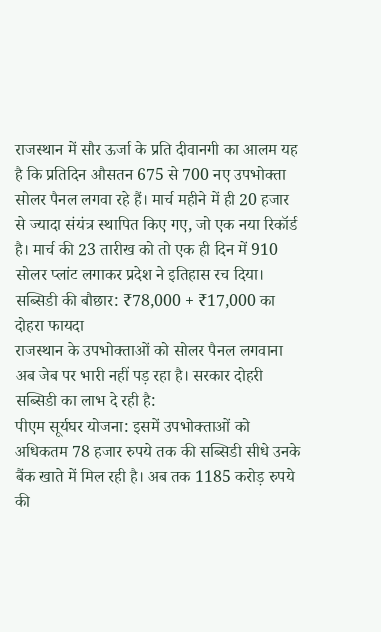राजस्थान में सौर ऊर्जा के प्रति दीवानगी का आलम यह है कि प्रतिदिन औसतन 675 से 700 नए उपभोक्ता सोलर पैनल लगवा रहे हैं। मार्च महीने में ही 20 हजार से ज्यादा संयंत्र स्थापित किए गए, जो एक नया रिकॉर्ड है। मार्च की 23 तारीख को तो एक ही दिन में 910 सोलर प्लांट लगाकर प्रदेश ने इतिहास रच दिया।
सब्सिडी की बौछार: ₹78,000 + ₹17,000 का दोहरा फायदा
राजस्थान के उपभोक्ताओं को सोलर पैनल लगवाना अब जेब पर भारी नहीं पड़ रहा है। सरकार दोहरी सब्सिडी का लाभ दे रही है:
पीएम सूर्यघर योजना: इसमें उपभोक्ताओं को अधिकतम 78 हजार रुपये तक की सब्सिडी सीधे उनके बैंक खाते में मिल रही है। अब तक 1185 करोड़ रुपये की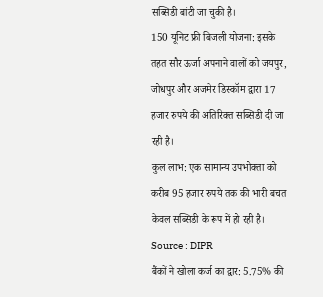सब्सिडी बांटी जा चुकी है।
150 यूनिट फ्री बिजली योजना: इसके तहत सौर ऊर्जा अपनाने वालों को जयपुर, जोधपुर और अजमेर डिस्कॉम द्वारा 17 हजार रुपये की अतिरिक्त सब्सिडी दी जा रही है।
कुल लाभ: एक सामान्य उपभोक्ता को करीब 95 हजार रुपये तक की भारी बचत केवल सब्सिडी के रूप में हो रही है।
Source : DIPR
बैंकों ने खोला कर्ज का द्वार: 5.75% की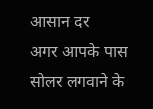आसान दर
अगर आपके पास सोलर लगवाने के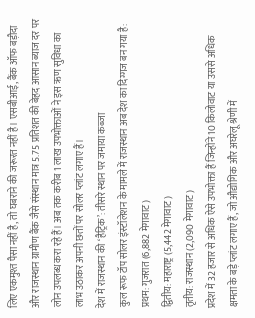लिए एकमुश्त पैसा नहीं है, तो घबराने की जरूरत नहीं है। एसबीआई, बैंक ऑफ बड़ौदा और राजस्थान ग्रामीण बैंक जैसे संस्थान मात्र 5.75 प्रतिशत की बेहद आसान ब्याज दर पर लोन उपलब्ध करा रहे हैं। अब तक करीब 1 लाख उपभोक्ताओं ने इस ऋण सुविधा का लाभ उठाकर अपनी छतों पर सोलर प्लांट लगाए हैं।
देश में राजस्थान की ‘हैट्रिक’: तीसरे स्थान पर जमाया कब्जा
कुल रूफ टॉप सोलर इंस्टॉलेशन के मामले में राजस्थान अब देश का दिग्गज बन गया है:
प्रथम: गुजरात (6,882 मेगावाट)
द्वितीय: महाराष्ट्र (5,442 मेगावाट)
तृतीय: राजस्थान (2,090 मेगावाट)
प्रदेश में 32 हजार से अधिक ऐसे उपभोक्ता हैं जिन्होंने 10 किलोवाट या उससे अधिक क्षमता के बड़े प्लांट लगाए हैं, जो औद्योगिक और अघरेलू श्रेणी में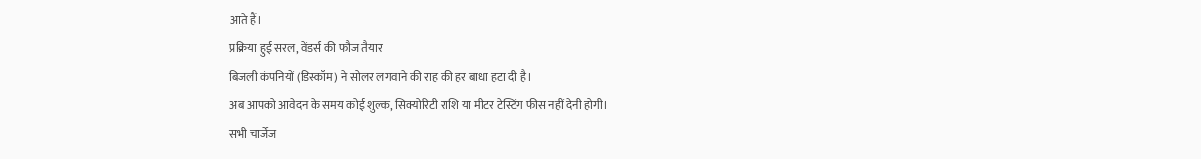आते हैं।
प्रक्रिया हुई सरल, वेंडर्स की फौज तैयार
बिजली कंपनियों (डिस्कॉम) ने सोलर लगवाने की राह की हर बाधा हटा दी है।
अब आपको आवेदन के समय कोई शुल्क, सिक्योरिटी राशि या मीटर टेस्टिंग फीस नहीं देनी होगी।
सभी चार्जेज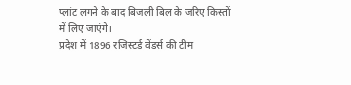प्लांट लगने के बाद बिजली बिल के जरिए किस्तों में लिए जाएंगे।
प्रदेश में 1896 रजिस्टर्ड वेंडर्स की टीम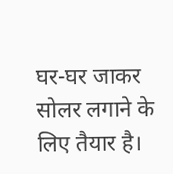घर-घर जाकर सोलर लगाने के लिए तैयार है।